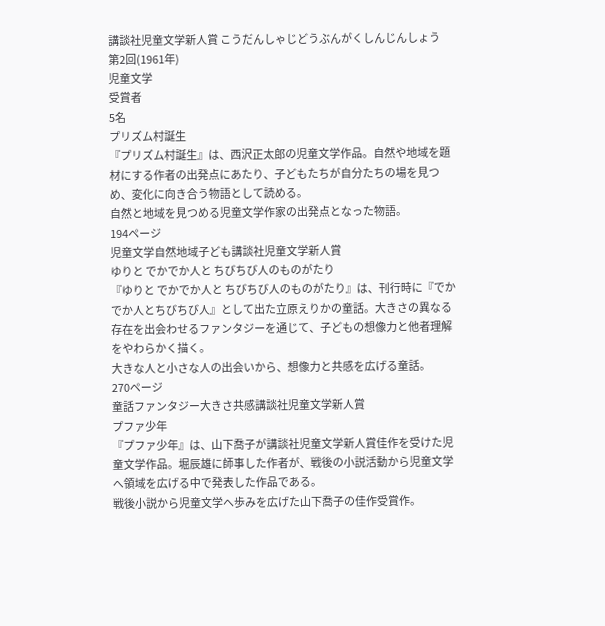講談社児童文学新人賞 こうだんしゃじどうぶんがくしんじんしょう
第2回(1961年)
児童文学
受賞者
5名
プリズム村誕生
『プリズム村誕生』は、西沢正太郎の児童文学作品。自然や地域を題材にする作者の出発点にあたり、子どもたちが自分たちの場を見つめ、変化に向き合う物語として読める。
自然と地域を見つめる児童文学作家の出発点となった物語。
194ページ
児童文学自然地域子ども講談社児童文学新人賞
ゆりと でかでか人と ちびちび人のものがたり
『ゆりと でかでか人と ちびちび人のものがたり』は、刊行時に『でかでか人とちびちび人』として出た立原えりかの童話。大きさの異なる存在を出会わせるファンタジーを通じて、子どもの想像力と他者理解をやわらかく描く。
大きな人と小さな人の出会いから、想像力と共感を広げる童話。
270ページ
童話ファンタジー大きさ共感講談社児童文学新人賞
プファ少年
『プファ少年』は、山下喬子が講談社児童文学新人賞佳作を受けた児童文学作品。堀辰雄に師事した作者が、戦後の小説活動から児童文学へ領域を広げる中で発表した作品である。
戦後小説から児童文学へ歩みを広げた山下喬子の佳作受賞作。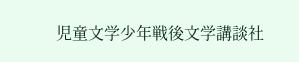児童文学少年戦後文学講談社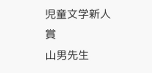児童文学新人賞
山男先生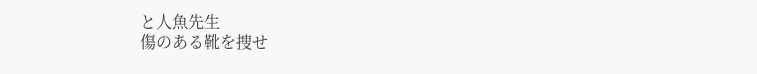と人魚先生
傷のある靴を捜せ